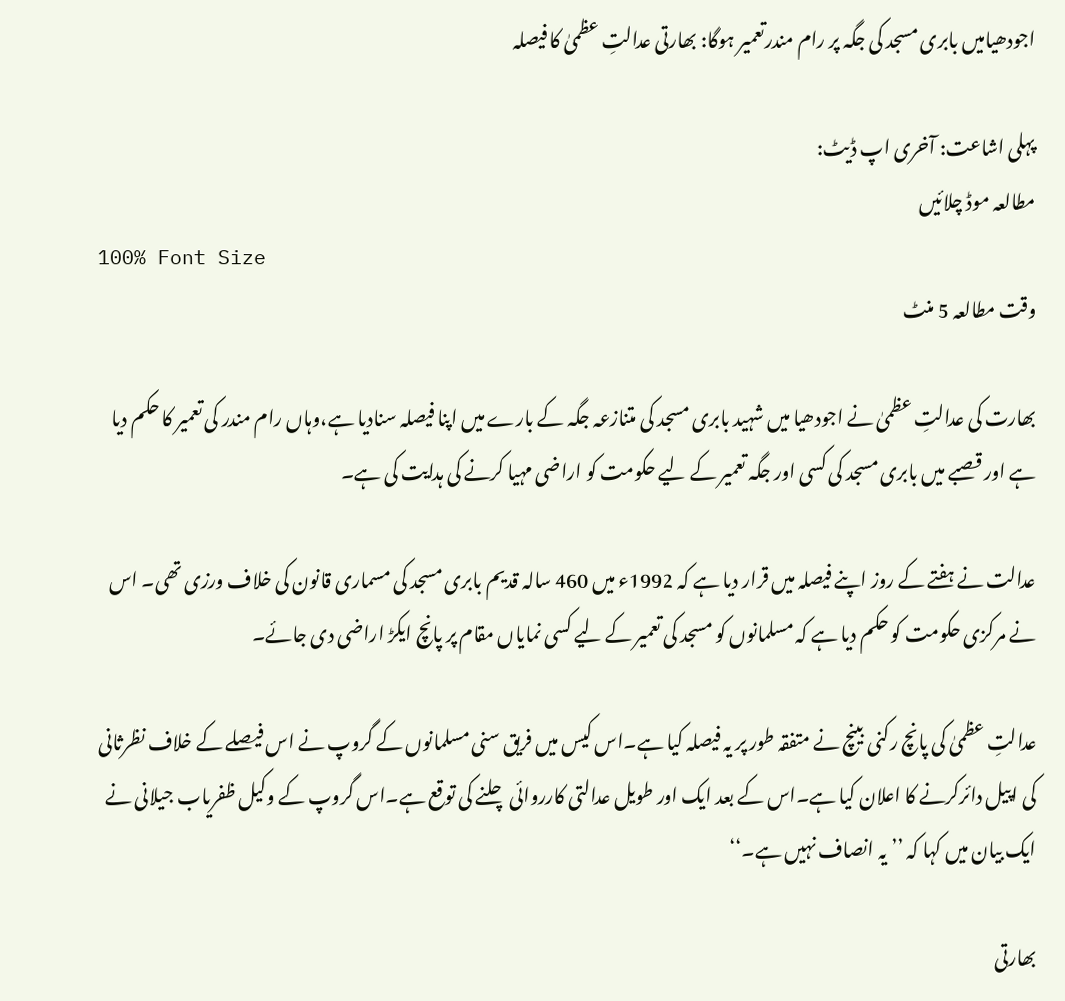اجودھیامیں بابری مسجد کی جگہ پر رام مندرتعمیر ہوگا: بھارتی عدالتِ عظمیٰ کا فیصلہ

پہلی اشاعت: آخری اپ ڈیٹ:
مطالعہ موڈ چلائیں
100% Font Size
وقت مطالعہ 5 منٹ

بھارت کی عدالتِ عظمیٰ نے اجودھیا میں شہید بابری مسجد کی متنازعہ جگہ کے بارے میں اپنا فیصلہ سنادیا ہے،وہاں رام مندر کی تعمیر کا حکم دیا ہے اور قصبے میں بابری مسجد کی کسی اور جگہ تعمیر کے لیے حکومت کو اراضی مہیا کرنے کی ہدایت کی ہے۔

عدالت نے ہفتے کے روز اپنے فیصلہ میں قرار دیا ہے کہ 1992ء میں 460 سالہ قدیم بابری مسجد کی مسماری قانون کی خلاف ورزی تھی۔ اس نے مرکزی حکومت کو حکم دیا ہے کہ مسلمانوں کو مسجد کی تعمیر کے لیے کسی نمایاں مقام پر پانچ ایکڑ اراضی دی جائے۔

عدالتِ عظمیٰ کی پانچ رکنی بینچ نے متفقہ طور پر یہ فیصلہ کیا ہے۔اس کیس میں فریق سنی مسلمانوں کے گروپ نے اس فیصلے کے خلاف نظرثانی کی اپیل دائرکرنے کا اعلان کیا ہے۔اس کے بعد ایک اور طویل عدالتی کارروائی چلنے کی توقع ہے۔اس گروپ کے وکیل ظفریاب جیلانی نے ایک بیان میں کہا کہ ’’ یہ انصاف نہیں ہے۔‘‘

بھارتی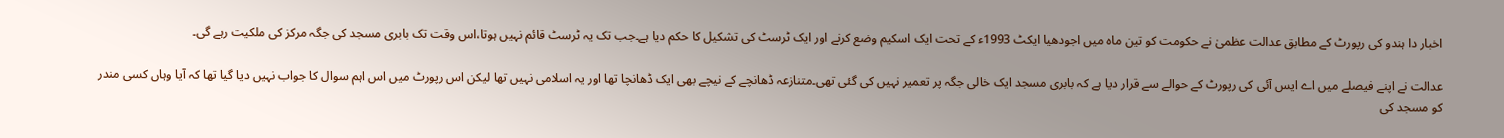اخبار دا ہندو کی رپورٹ کے مطابق عدالت عظمیٰ نے حکومت کو تین ماہ میں اجودھیا ایکٹ 1993ء کے تحت ایک اسکیم وضع کرنے اور ایک ٹرسٹ کی تشکیل کا حکم دیا ہے۔جب تک یہ ٹرسٹ قائم نہیں ہوتا،اس وقت تک بابری مسجد کی جگہ مرکز کی ملکیت رہے گی۔

عدالت نے اپنے فیصلے میں اے ایس آئی کی رپورٹ کے حوالے سے قرار دیا ہے کہ بابری مسجد ایک خالی جگہ پر تعمیر نہیں کی گئی تھی۔متنازعہ ڈھانچے کے نیچے بھی ایک ڈھانچا تھا اور یہ اسلامی نہیں تھا لیکن اس رپورٹ میں اس اہم سوال کا جواب نہیں دیا گیا تھا کہ آیا وہاں کسی مندر کو مسجد کی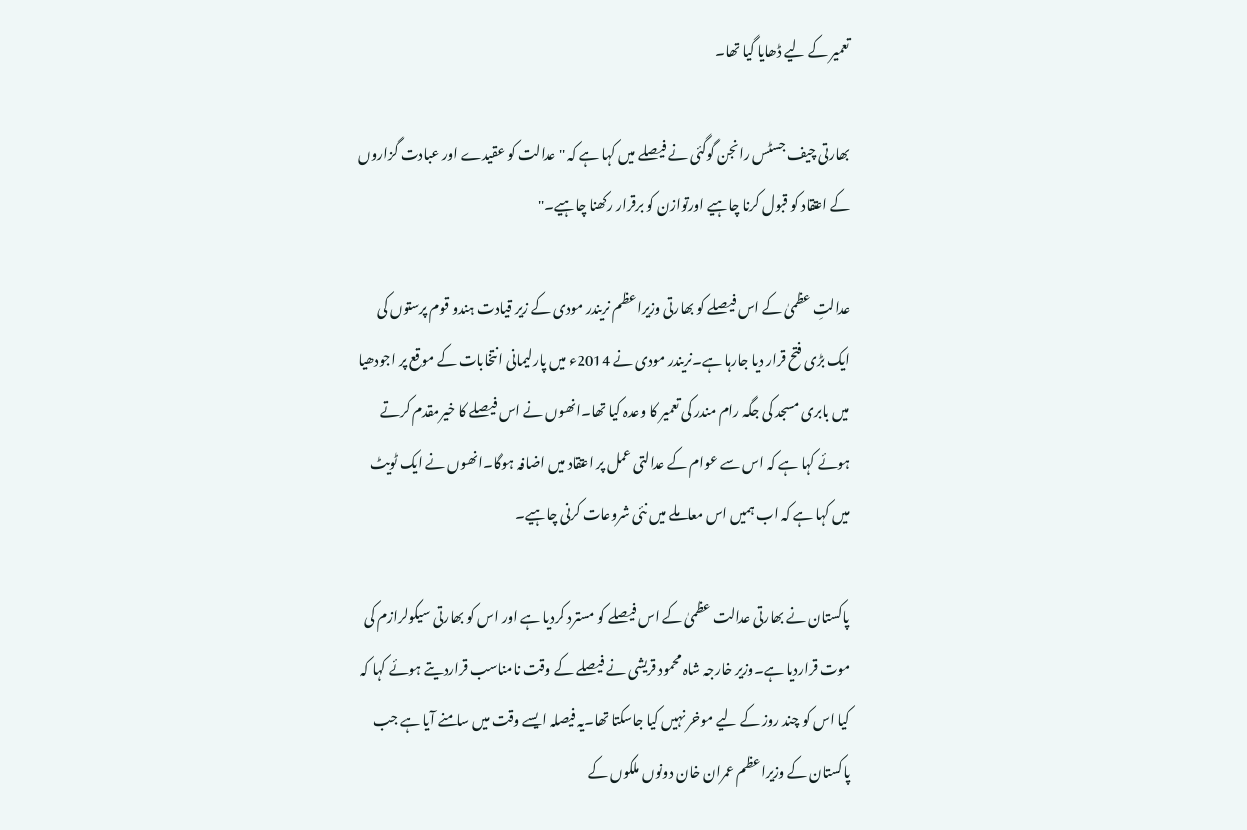تعمیر کے لیے ڈھایا گیا تھا۔

بھارتی چیف جسٹس رانجن گوگئی نے فیصلے میں کہا ہے کہ ''عدالت کو عقیدے اور عبادت گزاروں کے اعتقاد کو قبول کرنا چاہیے اورتوازن کو برقرار رکھنا چاہیے۔''

عدالتِ عظمیٰ کے اس فیصلے کو بھارتی وزیراعظم نریندر مودی کے زیر قیادت ہندو قوم پرستوں کی ایک بڑی فتح قرار دیا جارہا ہے۔نریندر مودی نے 2014ء میں پارلیمانی انتخابات کے موقع پر اجودھیا میں بابری مسجد کی جگہ رام مندر کی تعمیر کا وعدہ کیا تھا۔انھوں نے اس فیصلے کا خیرمقدم کرتے ہوئے کہا ہے کہ اس سے عوام کے عدالتی عمل پر اعتقاد میں اضافہ ہوگا۔انھوں نے ایک ٹویٹ میں کہا ہے کہ اب ہمیں اس معاملے میں نئی شروعات کرنی چاہیے۔

پاکستان نے بھارتی عدالت عظمیٰ کے اس فیصلے کو مسترد کردیا ہے اور اس کو بھارتی سیکولرازم کی موت قراردیا ہے۔وزیر خارجہ شاہ محمود قریشی نے فیصلے کے وقت نامناسب قراردیتے ہوئے کہا کہ کیا اس کو چند روز کے لیے موخر نہیں کیا جاسکتا تھا۔یہ فیصلہ ایسے وقت میں سامنے آیا ہے جب پاکستان کے وزیراعظم عمران خان دونوں ملکوں کے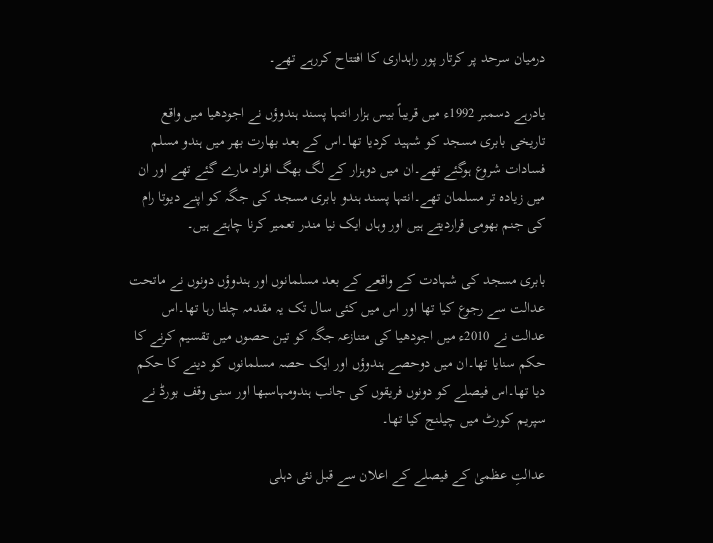درمیان سرحد پر کرتار پور راہداری کا افتتاح کررہے تھے۔

یادرہے دسمبر 1992ء میں قریباً بیس ہزار انتہا پسند ہندوؤں نے اجودھیا میں واقع تاریخی بابری مسجد کو شہید کردیا تھا۔اس کے بعد بھارت بھر میں ہندو مسلم فسادات شروع ہوگئے تھے۔ان میں دوہزار کے لگ بھگ افراد مارے گئے تھے اور ان میں زیادہ تر مسلمان تھے۔انتہا پسند ہندو بابری مسجد کی جگہ کو اپنے دیوتا رام کی جنم بھومی قراردیتے ہیں اور وہاں ایک نیا مندر تعمیر کرنا چاہتے ہیں۔

بابری مسجد کی شہادت کے واقعے کے بعد مسلمانوں اور ہندوؤں دونوں نے ماتحت عدالت سے رجوع کیا تھا اور اس میں کئی سال تک یہ مقدمہ چلتا رہا تھا۔اس عدالت نے 2010ء میں اجودھیا کی متنازعہ جگہ کو تین حصوں میں تقسیم کرنے کا حکم سنایا تھا۔ان میں دوحصے ہندوؤں اور ایک حصہ مسلمانوں کو دینے کا حکم دیا تھا۔اس فیصلے کو دونوں فریقوں کی جانب ہندومہاسبھا اور سنی وقف بورڈ نے سپریم کورٹ میں چیلنج کیا تھا۔

عدالتِ عظمیٰ کے فیصلے کے اعلان سے قبل نئی دہلی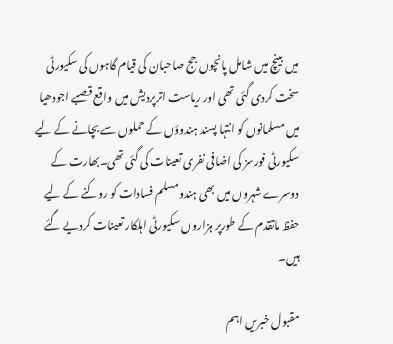میں بینچ میں شامل پانچوں جج صاحبان کی قیام گاہوں کی سکیورٹی سخت کردی گئی تھی اور ریاست اترپردیش میں واقع قصبے اجودھیا میں مسلمانوں کو انتہا پسند ہندوؤں کے حملوں سے بچانے کے لیے سکیورٹی فورسز کی اضافی نفری تعینات کی گئی تھی۔بھارت کے دوسرے شہروں میں بھی ہندومسلم فسادات کو روکنے کے لیے حفظ ماتقدم کے طورپر ہزاروں سکیورٹی اہلکار تعینات کردیے گئے ہیں۔

مقبول خبریں اہم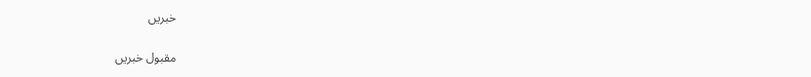خبریں

مقبول خبریں